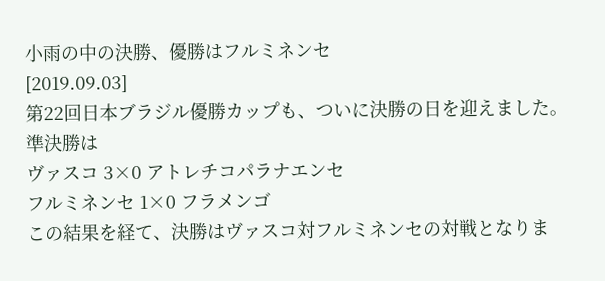小雨の中の決勝、優勝はフルミネンセ
[2019.09.03]
第22回日本ブラジル優勝カップも、ついに決勝の日を迎えました。
準決勝は
ヴァスコ 3×0 アトレチコパラナエンセ
フルミネンセ 1×0 フラメンゴ
この結果を経て、決勝はヴァスコ対フルミネンセの対戦となりま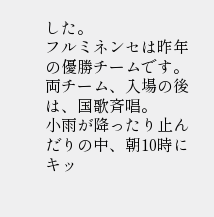した。
フルミネンセは昨年の優勝チームです。
両チーム、入場の後は、国歌斉唱。
小雨が降ったり止んだりの中、朝10時にキッ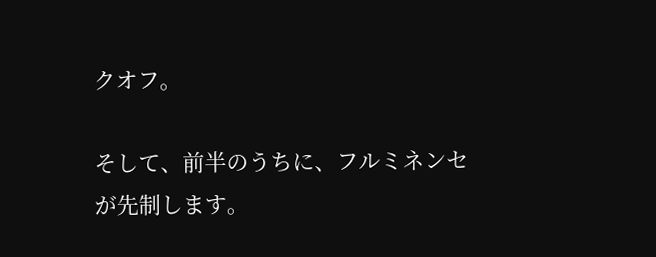クオフ。

そして、前半のうちに、フルミネンセが先制します。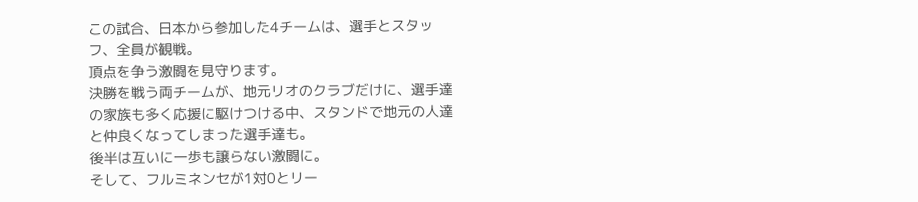この試合、日本から参加した4チームは、選手とスタッフ、全員が観戦。
頂点を争う激闘を見守ります。
決勝を戦う両チームが、地元リオのクラブだけに、選手達の家族も多く応援に駆けつける中、スタンドで地元の人達と仲良くなってしまった選手達も。
後半は互いに一歩も譲らない激闘に。
そして、フルミネンセが1対0とリー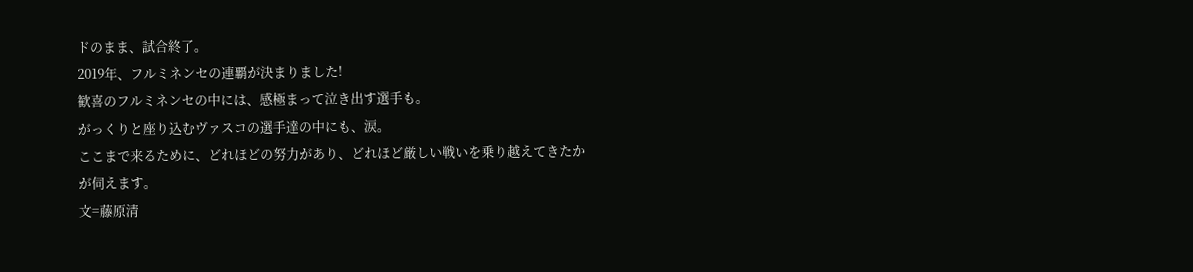ドのまま、試合終了。
2019年、フルミネンセの連覇が決まりました!
歓喜のフルミネンセの中には、感極まって泣き出す選手も。
がっくりと座り込むヴァスコの選手達の中にも、涙。
ここまで来るために、どれほどの努力があり、どれほど厳しい戦いを乗り越えてきたかが伺えます。
文=藤原清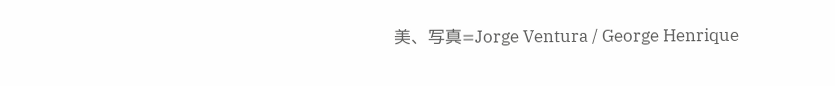美、写真=Jorge Ventura / George Henrique